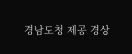경남도청 제공 경상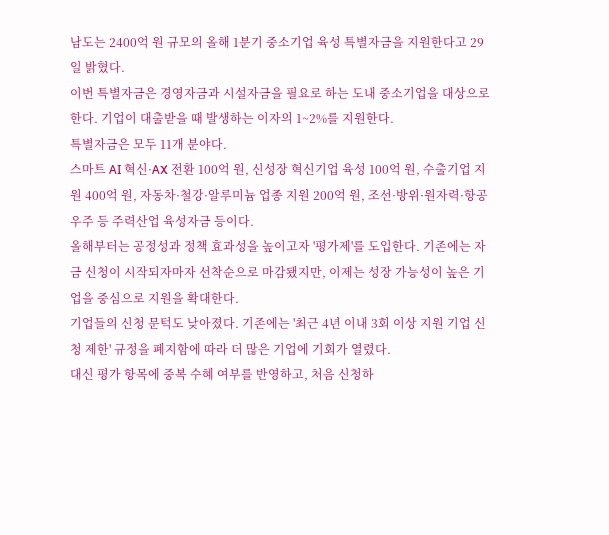남도는 2400억 원 규모의 올해 1분기 중소기업 육성 특별자금을 지원한다고 29일 밝혔다.
이번 특별자금은 경영자금과 시설자금을 필요로 하는 도내 중소기업을 대상으로 한다. 기업이 대출받을 때 발생하는 이자의 1~2%를 지원한다.
특별자금은 모두 11개 분야다.
스마트 AI 혁신·AX 전환 100억 원, 신성장 혁신기업 육성 100억 원, 수출기업 지원 400억 원, 자동차·철강·알루미늄 업종 지원 200억 원, 조선·방위·원자력·항공우주 등 주력산업 육성자금 등이다.
올해부터는 공정성과 정책 효과성을 높이고자 '평가제'를 도입한다. 기존에는 자금 신청이 시작되자마자 선착순으로 마감됐지만, 이제는 성장 가능성이 높은 기업을 중심으로 지원을 확대한다.
기업들의 신청 문턱도 낮아졌다. 기존에는 '최근 4년 이내 3회 이상 지원 기업 신청 제한' 규정을 폐지함에 따라 더 많은 기업에 기회가 열렸다.
대신 평가 항목에 중복 수혜 여부를 반영하고, 처음 신청하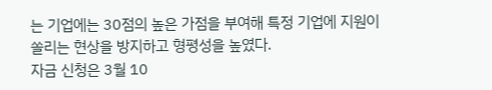는 기업에는 30점의 높은 가점을 부여해 특정 기업에 지원이 쏠리는 현상을 방지하고 형평성을 높였다.
자금 신청은 3월 10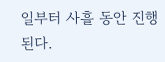일부터 사흘 동안 진행된다.